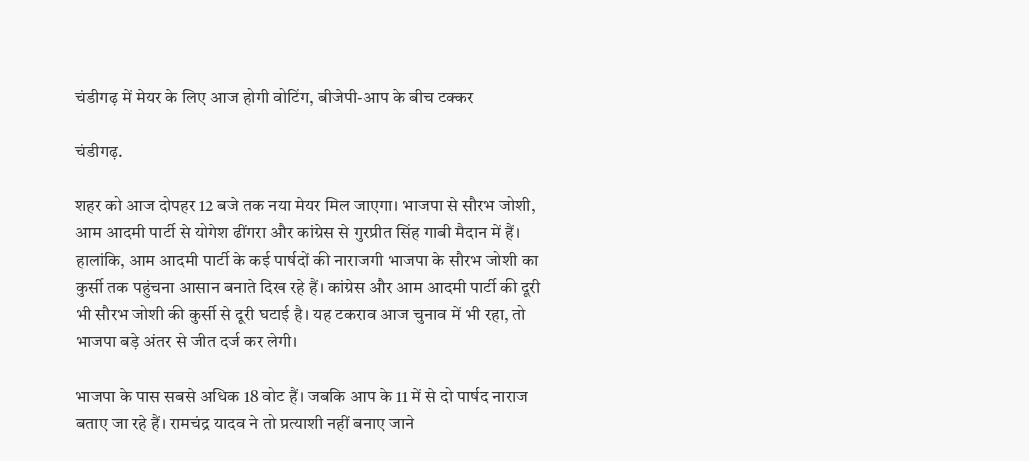चंडीगढ़ में मेयर के लिए आज होगी वोटिंग, बीजेपी-आप के बीच टक्कर

चंडीगढ़.

शहर को आज दोपहर 12 बजे तक नया मेयर मिल जाएगा। भाजपा से सौरभ जोशी, आम आदमी पार्टी से योगेश ढींगरा और कांग्रेस से गुरप्रीत सिंह गाबी मैदान में हैं। हालांकि, आम आदमी पार्टी के कई पार्षदों की नाराजगी भाजपा के सौरभ जोशी का कुर्सी तक पहुंचना आसान बनाते दिख रहे हैं। कांग्रेस और आम आदमी पार्टी की दूरी भी सौरभ जोशी की कुर्सी से दूरी घटाई है। यह टकराव आज चुनाव में भी रहा, तो भाजपा बड़े अंतर से जीत दर्ज कर लेगी।

भाजपा के पास सबसे अधिक 18 वोट हैं। जबकि आप के 11 में से दो पार्षद नाराज बताए जा रहे हैं। रामचंद्र यादव ने तो प्रत्याशी नहीं बनाए जाने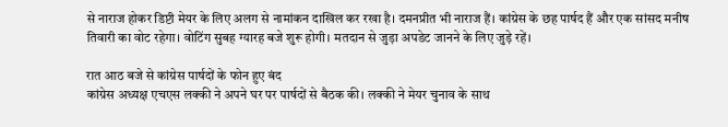से नाराज होकर डिप्टी मेयर के लिए अलग से नामांकन दाखिल कर रखा है। दमनप्रीत भी नाराज हैं। कांग्रेस के छह पार्षद हैं और एक सांसद मनीष तिवारी का वोट रहेगा। वोटिंग सुबह ग्यारह बजे शुरू होगी। मतदान से जुड़ा अपडेट जानने के लिए जुड़े रहें।

रात आठ बजे से कांग्रेस पार्षदों के फोन हुए बंद
कांग्रेस अध्यक्ष एचएस लक्की ने अपने घर पर पार्षदों से बैठक की। लक्की ने मेयर चुनाव के साथ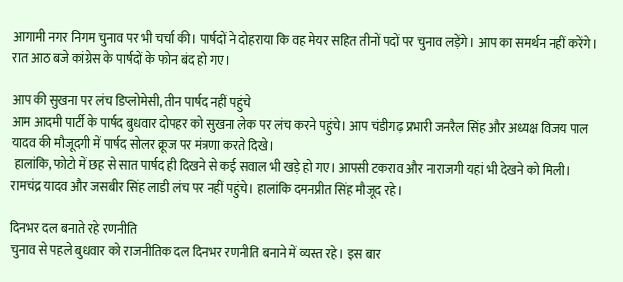आगामी नगर निगम चुनाव पर भी चर्चा की। पार्षदों ने दोहराया कि वह मेयर सहित तीनों पदों पर चुनाव लड़ेंगे। आप का समर्थन नहीं करेंगे। रात आठ बजे कांग्रेस के पार्षदों के फोन बंद हो गए।

आप की सुखना पर लंच डिप्लोमेसी, तीन पार्षद नहीं पहुंचे
आम आदमी पार्टी के पार्षद बुधवार दोपहर को सुखना लेक पर लंच करने पहुंचे। आप चंडीगढ़ प्रभारी जनरैल सिंह और अध्यक्ष विजय पाल यादव की मौजूदगी में पार्षद सोलर क्रूज पर मंत्रणा करते दिखे।
 हालांकि, फोटो में छह से सात पार्षद ही दिखने से कई सवाल भी खड़े हो गए। आपसी टकराव और नाराजगी यहां भी देखने को मिली। रामचंद्र यादव और जसबीर सिंह लाडी लंच पर नहीं पहुंचे। हालांकि दमनप्रीत सिंह मौजूद रहे।

दिनभर दल बनाते रहे रणनीति
चुनाव से पहले बुधवार को राजनीतिक दल दिनभर रणनीति बनाने में व्यस्त रहे। इस बार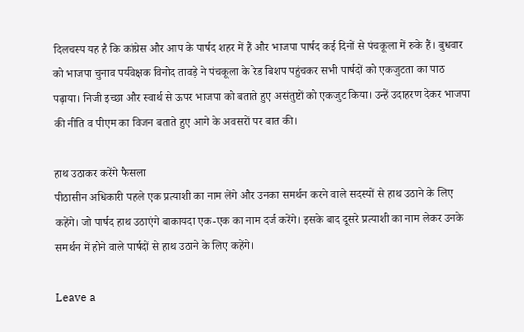दिलचस्प यह है कि कांग्रेस और आप के पार्षद शहर में हैं और भाजपा पार्षद कई दिनों से पंचकूला में रुके हैं। बुधवार को भाजपा चुनाव पर्यवेक्षक विनोद तावड़े ने पंचकूला के रेड बिशप पहुंचकर सभी पार्षदों को एकजुटता का पाठ पढ़ाया। निजी इच्छा और स्वार्थ से ऊपर भाजपा को बताते हुए असंतुष्टों को एकजुट किया। उन्हें उदाहरण देकर भाजपा की नीति व पीएम का विजन बताते हुए आगे के अवसरों पर बात की।

हाथ उठाकर करेंगे फैसला
पीठासीन अधिकारी पहले एक प्रत्याशी का नाम लेंगे और उनका समर्थन करने वाले सदस्यों से हाथ उठाने के लिए कहेंगे। जो पार्षद हाथ उठाएंगे बाकायदा एक-एक का नाम दर्ज करेंगे। इसके बाद दूसरे प्रत्याशी का नाम लेकर उनके समर्थन में होने वाले पार्षदों से हाथ उठाने के लिए कहेंगे।

Leave a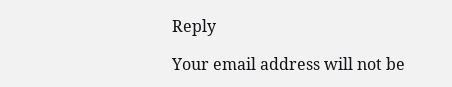Reply

Your email address will not be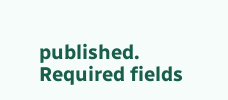published. Required fields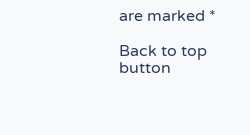are marked *

Back to top button